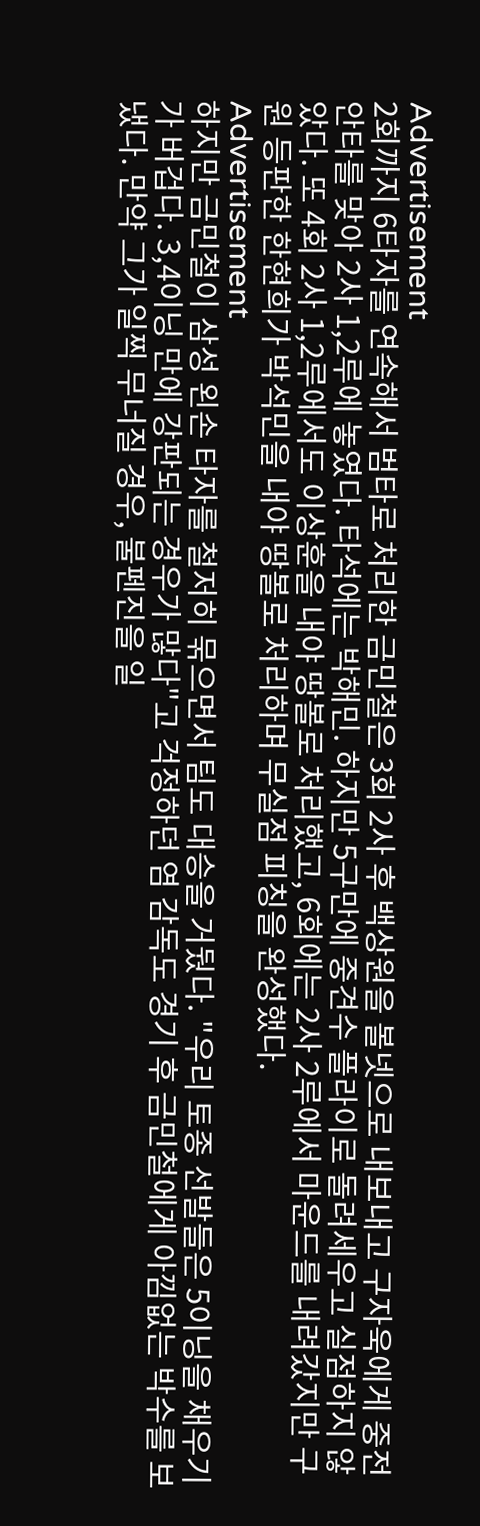Advertisement
2회까지 6타자를 연속해서 범타로 처리한 금민철은 3회 2사 후 백상원을 볼넷으로 내보내고 구자욱에게 중전 안타를 맞아 2사 1,2루에 놓였다. 타석에는 박해민. 하지만 5구만에 중견수 플라이로 돌려세우고 실점하지 않았다. 또 4회 2사 1,2루에서도 이상훈을 내야 땅볼로 처리했고, 6회에는 2사 2루에서 마운드를 내려갔지만 구원 등판한 한현희가 박석민을 내야 땅볼로 처리하며 무실점 피칭을 완성했다.
Advertisement
하지만 금민철이 삼성 왼손 타자를 철저히 묶으면서 팀도 대승을 거뒀다. "우리 토종 선발들은 5이닝을 채우기가 버겁다. 3,4이닝 만에 강판되는 경우가 많다"고 걱정하던 염 감독도 경기 후 금민철에게 아낌없는 박수를 보냈다. 만약 그가 일찍 무너질 경우, 불펜진을 일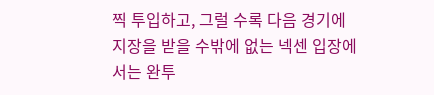찍 투입하고, 그럴 수록 다음 경기에 지장을 받을 수밖에 없는 넥센 입장에서는 완투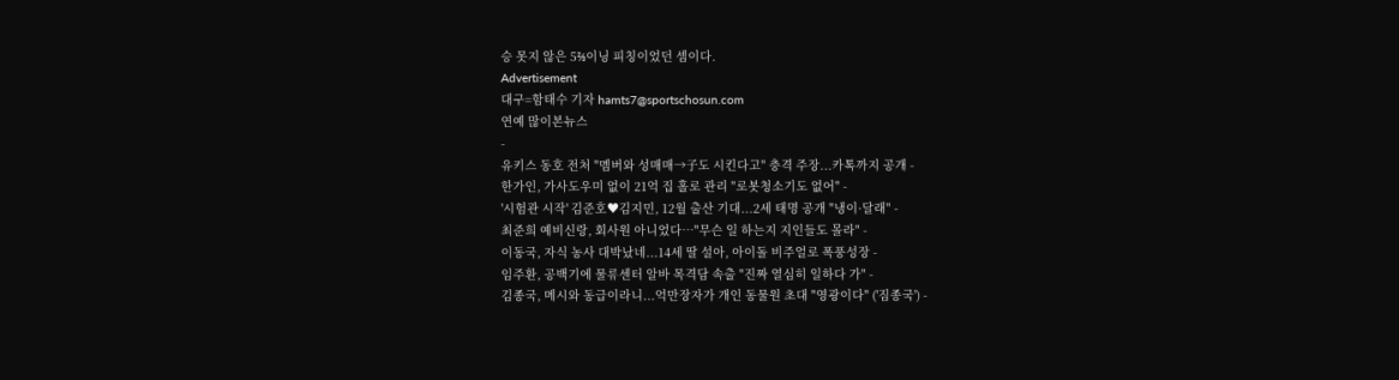승 못지 않은 5⅔이닝 피칭이었던 셈이다.
Advertisement
대구=함태수 기자 hamts7@sportschosun.com
연예 많이본뉴스
-
유키스 동호 전처 "멤버와 성매매→子도 시킨다고" 충격 주장...카톡까지 공개 -
한가인, 가사도우미 없이 21억 집 홀로 관리 "로봇청소기도 없어" -
'시험관 시작' 김준호♥김지민, 12월 출산 기대...2세 태명 공개 "냉이·달래" -
최준희 예비신랑, 회사원 아니었다…"무슨 일 하는지 지인들도 몰라" -
이동국, 자식 농사 대박났네...14세 딸 설아, 아이돌 비주얼로 폭풍성장 -
임주환, 공백기에 물류센터 알바 목격담 속출 "진짜 열심히 일하다 가" -
김종국, 메시와 동급이라니...억만장자가 개인 동물원 초대 "영광이다" ('짐종국') -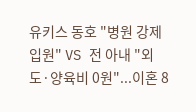유키스 동호 "병원 강제 입원" VS 전 아내 "외도·양육비 0원"...이혼 8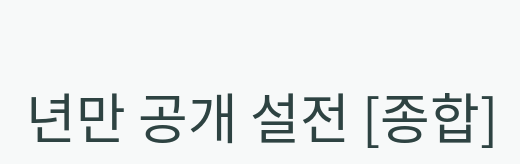년만 공개 설전 [종합]